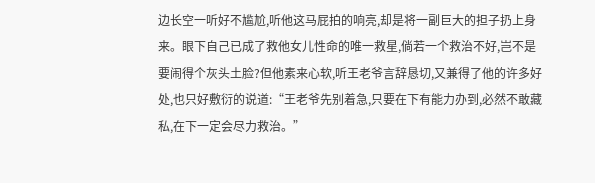边长空一听好不尴尬,听他这马屁拍的响亮,却是将一副巨大的担子扔上身来。眼下自己已成了救他女儿性命的唯一救星,倘若一个救治不好,岂不是要闹得个灰头土脸?但他素来心软,听王老爷言辞恳切,又兼得了他的许多好处,也只好敷衍的说道:“王老爷先别着急,只要在下有能力办到,必然不敢藏私,在下一定会尽力救治。”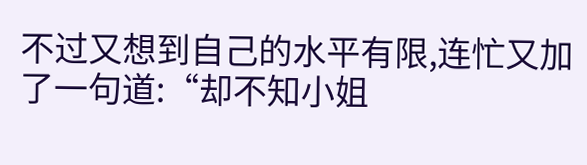不过又想到自己的水平有限,连忙又加了一句道:“却不知小姐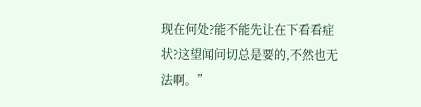现在何处?能不能先让在下看看症状?这望闻问切总是要的,不然也无法啊。”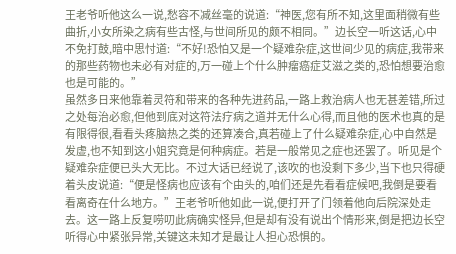王老爷听他这么一说,愁容不减丝毫的说道:“神医,您有所不知,这里面稍微有些曲折,小女所染之病有些古怪,与世间所见的颇不相同。”边长空一听这话,心中不免打鼓,暗中思忖道:“不好!恐怕又是一个疑难杂症,这世间少见的病症,我带来的那些药物也未必有对症的,万一碰上个什么肿瘤癌症艾滋之类的,恐怕想要治愈也是可能的。”
虽然多日来他靠着灵符和带来的各种先进药品,一路上救治病人也无甚差错,所过之处每治必愈,但他到底对这符法疗病之道并无什么心得,而且他的医术也真的是有限得很,看看头疼脑热之类的还算凑合,真若碰上了什么疑难杂症,心中自然是发虚,也不知到这小姐究竟是何种病症。若是一般常见之症也还罢了。听见是个疑难杂症便已头大无比。不过大话已经说了,该吹的也没剩下多少,当下也只得硬着头皮说道:“便是怪病也应该有个由头的,咱们还是先看看症候吧,我倒是要看看离奇在什么地方。”王老爷听他如此一说,便打开了门领着他向后院深处走去。这一路上反复唠叨此病确实怪异,但是却有没有说出个情形来,倒是把边长空听得心中紧张异常,关键这未知才是最让人担心恐惧的。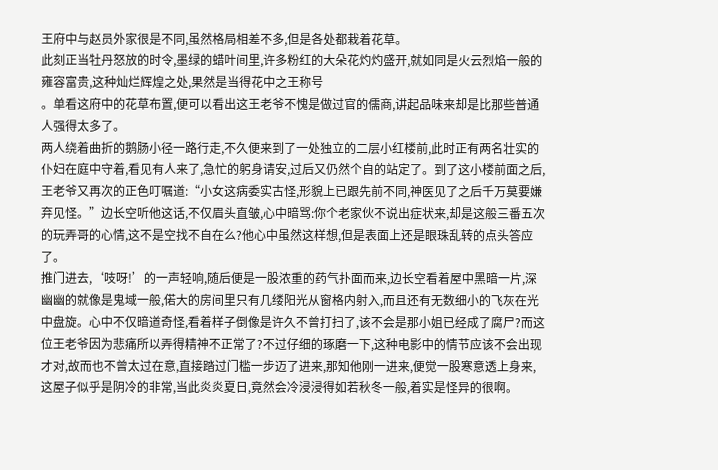王府中与赵员外家很是不同,虽然格局相差不多,但是各处都栽着花草。
此刻正当牡丹怒放的时令,墨绿的蜡叶间里,许多粉红的大朵花灼灼盛开,就如同是火云烈焰一般的雍容富贵,这种灿烂辉煌之处,果然是当得花中之王称号
。单看这府中的花草布置,便可以看出这王老爷不愧是做过官的儒商,讲起品味来却是比那些普通人强得太多了。
两人绕着曲折的鹅肠小径一路行走,不久便来到了一处独立的二层小红楼前,此时正有两名壮实的仆妇在庭中守着,看见有人来了,急忙的躬身请安,过后又仍然个自的站定了。到了这小楼前面之后,王老爷又再次的正色叮嘱道:“小女这病委实古怪,形貌上已跟先前不同,神医见了之后千万莫要嫌弃见怪。”边长空听他这话,不仅眉头直皱,心中暗骂:你个老家伙不说出症状来,却是这般三番五次的玩弄哥的心情,这不是空找不自在么?他心中虽然这样想,但是表面上还是眼珠乱转的点头答应了。
推门进去,‘吱呀!’的一声轻响,随后便是一股浓重的药气扑面而来,边长空看着屋中黑暗一片,深幽幽的就像是鬼域一般,偌大的房间里只有几缕阳光从窗格内射入,而且还有无数细小的飞灰在光中盘旋。心中不仅暗道奇怪,看着样子倒像是许久不曾打扫了,该不会是那小姐已经成了腐尸?而这位王老爷因为悲痛所以弄得精神不正常了?不过仔细的琢磨一下,这种电影中的情节应该不会出现才对,故而也不曾太过在意,直接踏过门槛一步迈了进来,那知他刚一进来,便觉一股寒意透上身来,这屋子似乎是阴冷的非常,当此炎炎夏日,竟然会冷浸浸得如若秋冬一般,着实是怪异的很啊。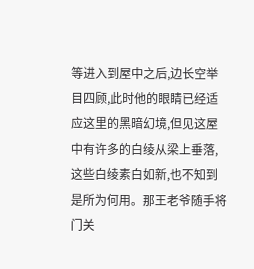等进入到屋中之后,边长空举目四顾,此时他的眼睛已经适应这里的黑暗幻境,但见这屋中有许多的白绫从梁上垂落,这些白绫素白如新,也不知到是所为何用。那王老爷随手将门关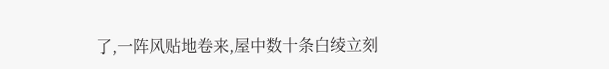了,一阵风贴地卷来,屋中数十条白绫立刻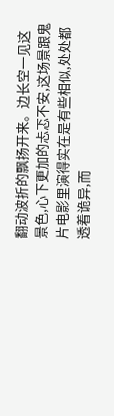翻动波折的飘扬开来。边长空一见这景色,心下更加的忐忑不安,这场景跟鬼片电影里演得实在是有些相似,处处都透着诡异,而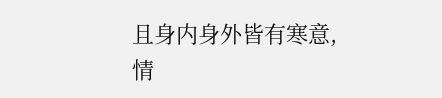且身内身外皆有寒意,情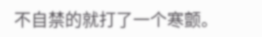不自禁的就打了一个寒颤。